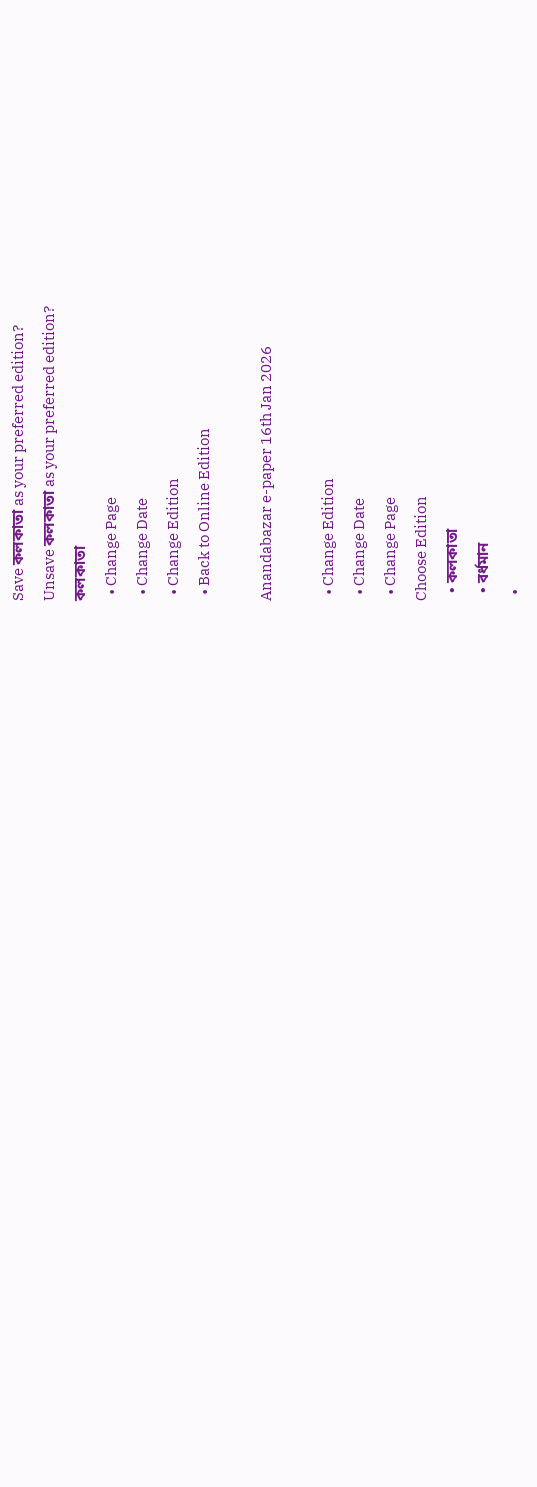Save কলকাতা as your preferred edition?
Unsave কলকাতা as your preferred edition?
কলকাতা
  • Change Page
  • Change Date
  • Change Edition
  • Back to Online Edition

Anandabazar e-paper 16th Jan 2026

  • Change Edition
  • Change Date
  • Change Page
Choose Edition
  • কলকাতা
  • বর্ধমান
  •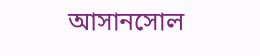আসানসোল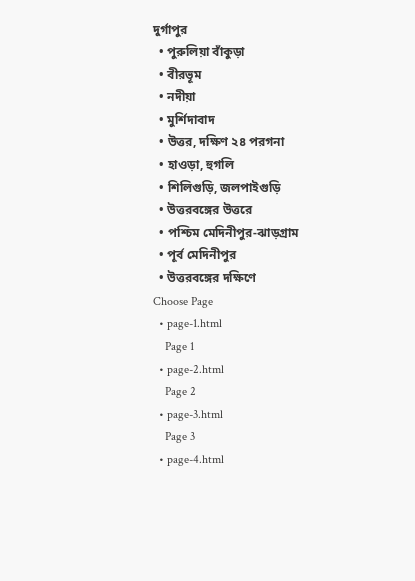দুর্গাপুর
  • পুরুলিয়া বাঁকুড়া
  • বীরভূম
  • নদীয়া
  • মুর্শিদাবাদ
  • উত্তর, দক্ষিণ ২৪ পরগনা
  • হাওড়া, হুগলি
  • শিলিগুড়ি, জলপাইগুড়ি
  • উত্তরবঙ্গের উত্তরে
  • পশ্চিম মেদিনীপুর-ঝাড়গ্রাম
  • পূর্ব মেদিনীপুর
  • উত্তরবঙ্গের দক্ষিণে
Choose Page
  • page-1.html
    Page 1
  • page-2.html
    Page 2
  • page-3.html
    Page 3
  • page-4.html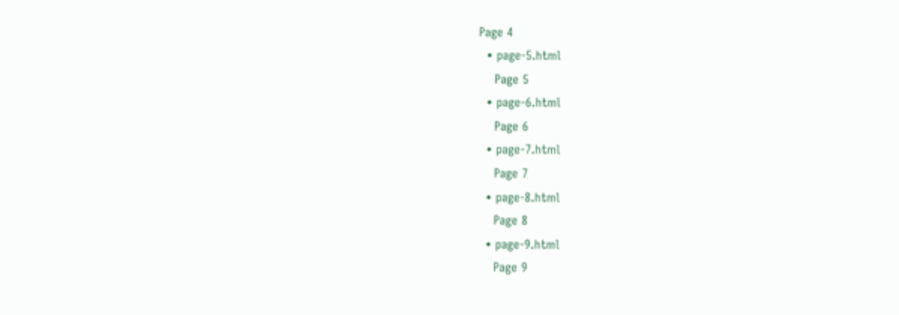Page 4
  • page-5.html
    Page 5
  • page-6.html
    Page 6
  • page-7.html
    Page 7
  • page-8.html
    Page 8
  • page-9.html
    Page 9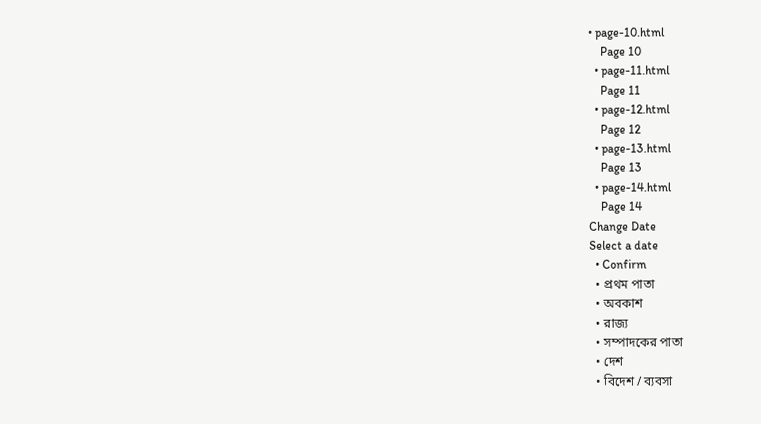• page-10.html
    Page 10
  • page-11.html
    Page 11
  • page-12.html
    Page 12
  • page-13.html
    Page 13
  • page-14.html
    Page 14
Change Date
Select a date
  • Confirm
  • প্রথম পাতা
  • অবকাশ
  • রাজ্য
  • সম্পাদকের পাতা
  • দেশ
  • বিদেশ / ব্যবসা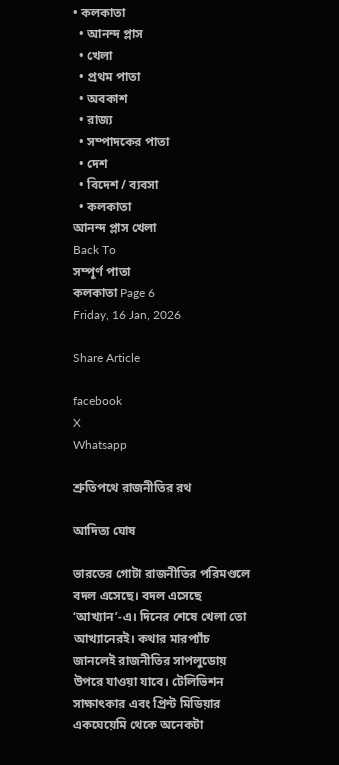• কলকাতা
  • আনন্দ প্লাস
  • খেলা
  • প্রথম পাতা
  • অবকাশ
  • রাজ্য
  • সম্পাদকের পাতা
  • দেশ
  • বিদেশ / ব্যবসা
  • কলকাতা
আনন্দ প্লাস খেলা
Back To
সম্পূর্ণ পাতা
কলকাতা Page 6
Friday, 16 Jan, 2026

Share Article

facebook
X
Whatsapp

শ্রুতিপথে রাজনীতির রথ

আদিত্য ঘোষ

ভারতের গোটা রাজনীতির পরিমণ্ডলে বদল এসেছে। বদল এসেছে ‘আখ্যান’-এ। দিনের শেষে খেলা তো আখ্যানেরই। কথার মারপ্যাঁচ জানলেই রাজনীতির সাপলুডোয় উপরে যাওয়া যাবে। টেলিভিশন সাক্ষাৎকার এবং প্রিন্ট মিডিয়ার একঘেয়েমি থেকে অনেকটা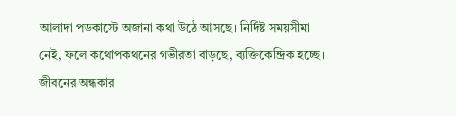আলাদা পডকাস্টে অজানা কথা উঠে আসছে। নির্দিষ্ট সময়সীমা নেই, ফলে কথোপকথনের গভীরতা বাড়ছে, ব্যক্তিকেন্দ্রিক হচ্ছে। জীবনের অন্ধকার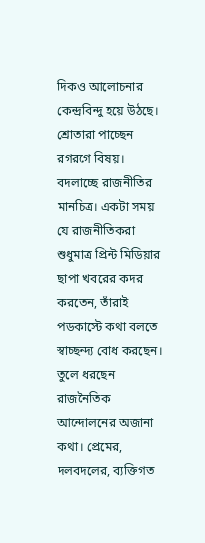দিকও আলোচনার কেন্দ্রবিন্দু হয়ে উঠছে। শ্রোতারা পাচ্ছেন রগরগে বিষয়। বদলাচ্ছে রাজনীতির মানচিত্র। একটা সময় যে রাজনীতিকরা শুধুমাত্র প্রিন্ট মিডিয়ার ছাপা খবরের কদর করতেন, তাঁরাই পডকাস্টে কথা বলতে স্বাচ্ছন্দ্য বোধ করছেন। তুলে ধরছেন রাজনৈতিক আন্দোলনের অজানা কথা। প্রেমের, দলবদলের, ব্যক্তিগত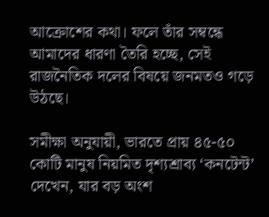আক্রোশের কথা। ফলে তাঁর সম্বন্ধে আমাদের ধারণা তৈরি হচ্ছে, সেই রাজনৈতিক দলের বিষয়ে জনমতও গড়ে উঠছে।

সমীক্ষা অনুযায়ী, ভারতে প্রায় ৪৫-৫০ কোটি মানুষ নিয়মিত দৃশ্যশ্রাব্য ‘কনটেন্ট’ দেখেন, যার বড় অংশ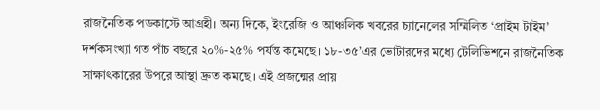রাজনৈতিক পডকাস্টে আগ্রহী। অন্য দিকে, ইংরেজি ও আঞ্চলিক খবরের চ্যানেলের সম্মিলিত ‘প্রাইম টাইম’ দর্শকসংখ্যা গত পাঁচ বছরে ২০%-২৫% পর্যন্ত কমেছে। ১৮-৩৫’এর ভোটারদের মধ্যে টেলিভিশনে রাজনৈতিক সাক্ষাৎকারের উপরে আস্থা দ্রুত কমছে। এই প্রজন্মের প্রায়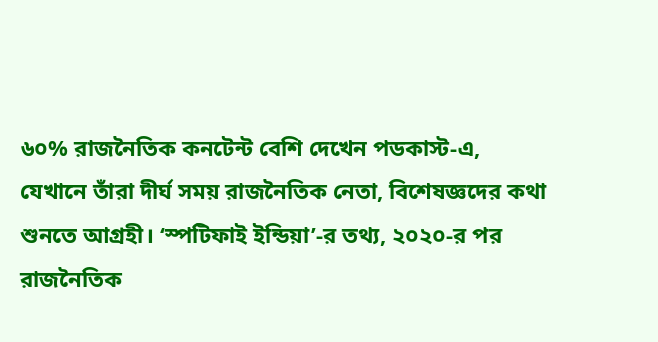৬০% রাজনৈতিক কনটেন্ট বেশি দেখেন পডকাস্ট-এ, যেখানে তাঁরা দীর্ঘ সময় রাজনৈতিক নেতা, বিশেষজ্ঞদের কথা শুনতে আগ্রহী। ‘স্পটিফাই ইন্ডিয়া’-র তথ্য, ২০২০-র পর রাজনৈতিক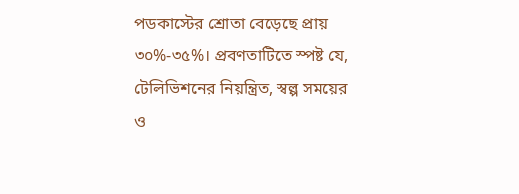পডকাস্টের শ্রোতা বেড়েছে প্রায় ৩০%-৩৫%। প্রবণতাটিতে স্পষ্ট যে, টেলিভিশনের নিয়ন্ত্রিত, স্বল্প সময়ের ও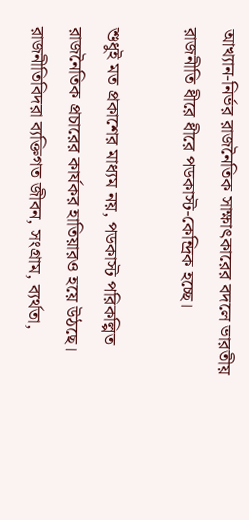আখ্যান-নির্ভর রাজনৈতিক সাক্ষাৎকারের বদলে ভারতীয় রাজনীতি ধীরে ধীরে পডকাস্ট-কেন্দ্রিক হচ্ছে।

শুধুই মত প্রকাশের মাধ্যম নয়, পডকাস্ট পরিকল্পিত রাজনৈতিক প্রচারের কার্যকর হাতিয়ারও হয়ে উঠছে। রাজনীতিবিদরা ব্যক্তিগত জীবন, সংগ্রাম, ব্যর্থতা,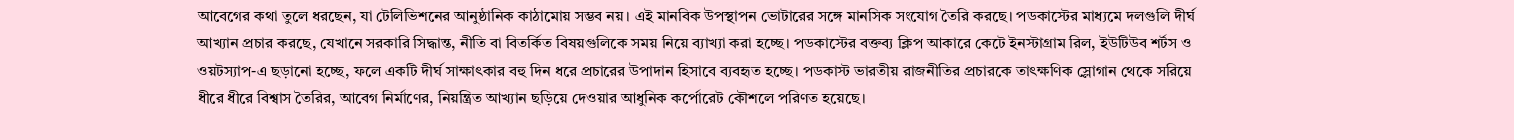আবেগের কথা তুলে ধরছেন, যা টেলিভিশনের আনুষ্ঠানিক কাঠামোয় সম্ভব নয়। এই মানবিক উপস্থাপন ভোটারের সঙ্গে মানসিক সংযোগ তৈরি করছে। পডকাস্টের মাধ্যমে দলগুলি দীর্ঘ আখ্যান প্রচার করছে, যেখানে সরকারি সিদ্ধান্ত, নীতি বা বিতর্কিত বিষয়গুলিকে সময় নিয়ে ব্যাখ্যা করা হচ্ছে। পডকাস্টের বক্তব্য ক্লিপ আকারে কেটে ইনস্টাগ্রাম রিল, ইউটিউব শর্টস ও ওয়টস‌্যাপ-এ ছড়ানো হচ্ছে, ফলে একটি দীর্ঘ সাক্ষাৎকার বহু দিন ধরে প্রচারের উপাদান হিসাবে ব্যবহৃত হচ্ছে। পডকাস্ট ভারতীয় রাজনীতির প্রচারকে তাৎক্ষণিক স্লোগান থেকে সরিয়ে ধীরে ধীরে বিশ্বাস তৈরির, আবেগ নির্মাণের, নিয়ন্ত্রিত আখ্যান ছড়িয়ে দেওয়ার আধুনিক কর্পোরেট কৌশলে পরিণত হয়েছে।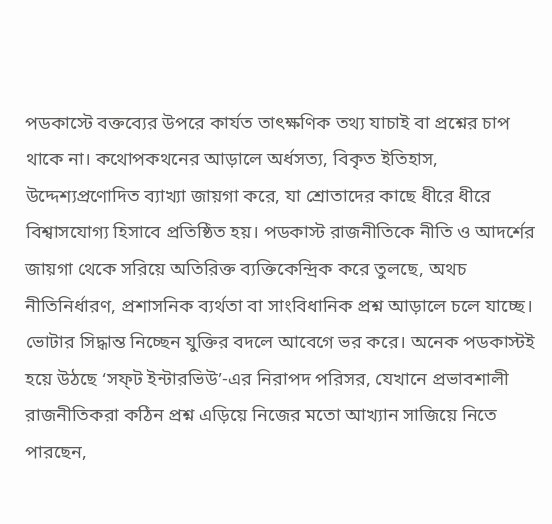পডকাস্টে বক্তব্যের উপরে কার্যত তাৎক্ষণিক তথ্য যাচাই বা প্রশ্নের চাপ থাকে না। কথোপকথনের আড়ালে অর্ধসত্য, বিকৃত ইতিহাস, উদ্দেশ্যপ্রণোদিত ব্যাখ্যা জায়গা করে, যা শ্রোতাদের কাছে ধীরে ধীরে বিশ্বাসযোগ্য হিসাবে প্রতিষ্ঠিত হয়। পডকাস্ট রাজনীতিকে নীতি ও আদর্শের জায়গা থেকে সরিয়ে অতিরিক্ত ব্যক্তিকেন্দ্রিক করে তুলছে, অথচ নীতিনির্ধারণ, প্রশাসনিক ব্যর্থতা বা সাংবিধানিক প্রশ্ন আড়ালে চলে যাচ্ছে। ভোটার সিদ্ধান্ত নিচ্ছেন যুক্তির বদলে আবেগে ভর করে। অনেক পডকাস্টই হয়ে উঠছে ‘সফ্‌ট ইন্টারভিউ’-এর নিরাপদ পরিসর, যেখানে প্রভাবশালী রাজনীতিকরা কঠিন প্রশ্ন এড়িয়ে নিজের মতো আখ্যান সাজিয়ে নিতে পারছেন,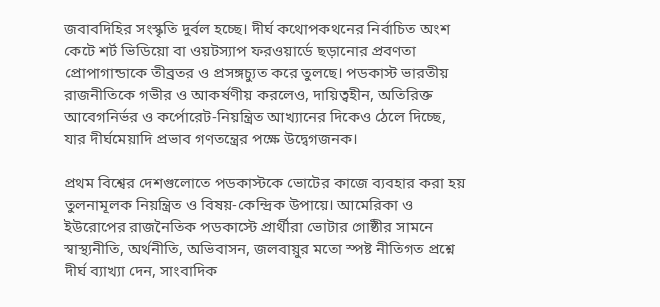জবাবদিহির সংস্কৃতি দুর্বল হচ্ছে। দীর্ঘ কথোপকথনের নির্বাচিত অংশ কেটে শর্ট ভিডিয়ো বা ওয়টস্যাপ ফরওয়ার্ডে ছড়ানোর প্রবণতা প্রোপাগান্ডাকে তীব্রতর ও প্রসঙ্গচ্যুত করে তুলছে। পডকাস্ট ভারতীয় রাজনীতিকে গভীর ও আকর্ষণীয় করলেও, দায়িত্বহীন, অতিরিক্ত আবেগনির্ভর ও কর্পোরেট-নিয়ন্ত্রিত আখ্যানের দিকেও ঠেলে দিচ্ছে, যার দীর্ঘমেয়াদি প্রভাব গণতন্ত্রের পক্ষে উদ্বেগজনক।

প্রথম বিশ্বের দেশগুলোতে পডকাস্টকে ভোটের কাজে ব্যবহার করা হয় তুলনামূলক নিয়ন্ত্রিত ও বিষয়-কেন্দ্রিক উপায়ে। আমেরিকা ও ইউরোপের রাজনৈতিক পডকাস্টে প্রার্থীরা ভোটার গোষ্ঠীর সামনে স্বাস্থ্যনীতি, অর্থনীতি, অভিবাসন, জলবায়ুর মতো স্পষ্ট নীতিগত প্রশ্নে দীর্ঘ ব্যাখ্যা দেন, সাংবাদিক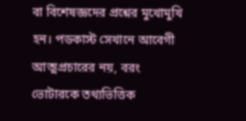বা বিশেষজ্ঞদের প্রশ্নের মুখোমুখি হন। পডকাস্ট সেখানে আবেগী আত্মপ্রচারের নয়, বরং ভোটারকে তথ্যভিত্তিক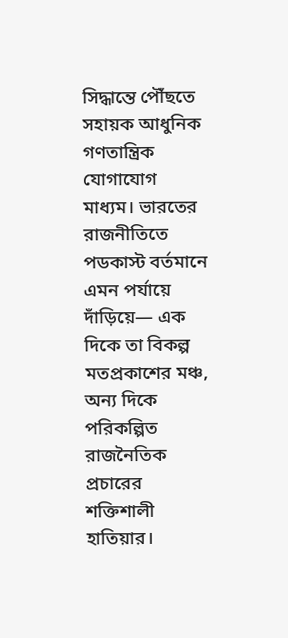সিদ্ধান্তে পৌঁছতে সহায়ক আধুনিক গণতান্ত্রিক যোগাযোগ মাধ্যম। ভারতের রাজনীতিতে পডকাস্ট বর্তমানে এমন পর্যায়ে দাঁড়িয়ে— এক দিকে তা বিকল্প মতপ্রকাশের মঞ্চ, অন্য দিকে পরিকল্পিত রাজনৈতিক প্রচারের শক্তিশালী হাতিয়ার।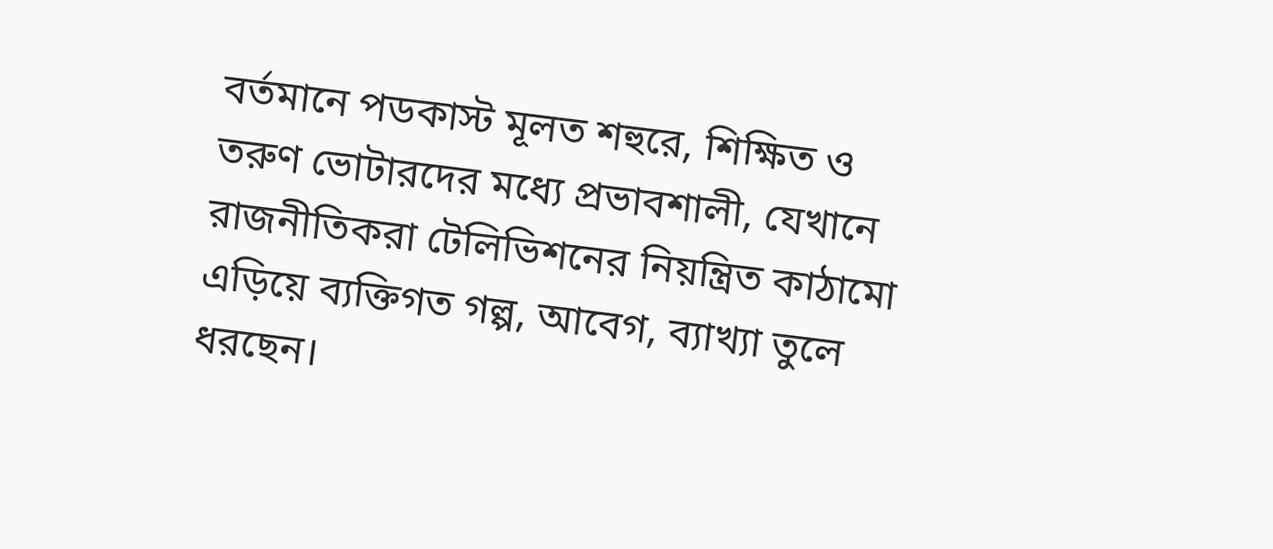বর্তমানে পডকাস্ট মূলত শহুরে, শিক্ষিত ও তরুণ ভোটারদের মধ্যে প্রভাবশালী, যেখানে রাজনীতিকরা টেলিভিশনের নিয়ন্ত্রিত কাঠামো এড়িয়ে ব্যক্তিগত গল্প, আবেগ, ব্যাখ্যা তুলে ধরছেন।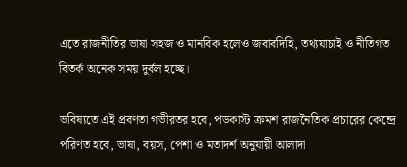এতে রাজনীতির ভাষা সহজ ও মানবিক হলেও জবাবদিহি, তথ্যযাচাই ও নীতিগত বিতর্ক অনেক সময় দুর্বল হচ্ছে।

ভবিষ্যতে এই প্রবণতা গভীরতর হবে, পডকাস্ট ক্রমশ রাজনৈতিক প্রচারের কেন্দ্রে পরিণত হবে, ভাষা, বয়স, পেশা ও মতাদর্শ অনুযায়ী আলাদা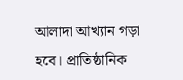আলাদা আখ্যান গড়া হবে। প্রাতিষ্ঠানিক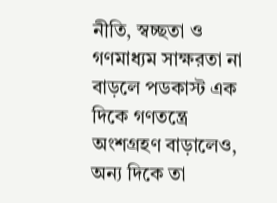নীতি, স্বচ্ছতা ও গণমাধ্যম সাক্ষরতা না বাড়লে পডকাস্ট এক দিকে গণতন্ত্রে অংশগ্রহণ বাড়ালেও, অন্য দিকে তা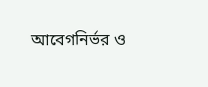আবেগনির্ভর ও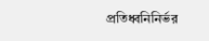প্রতিধ্বনিনির্ভর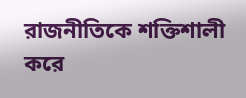রাজনীতিকে শক্তিশালী করে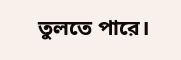তুলতে পারে।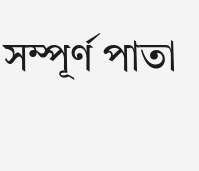সম্পূর্ণ পাতা